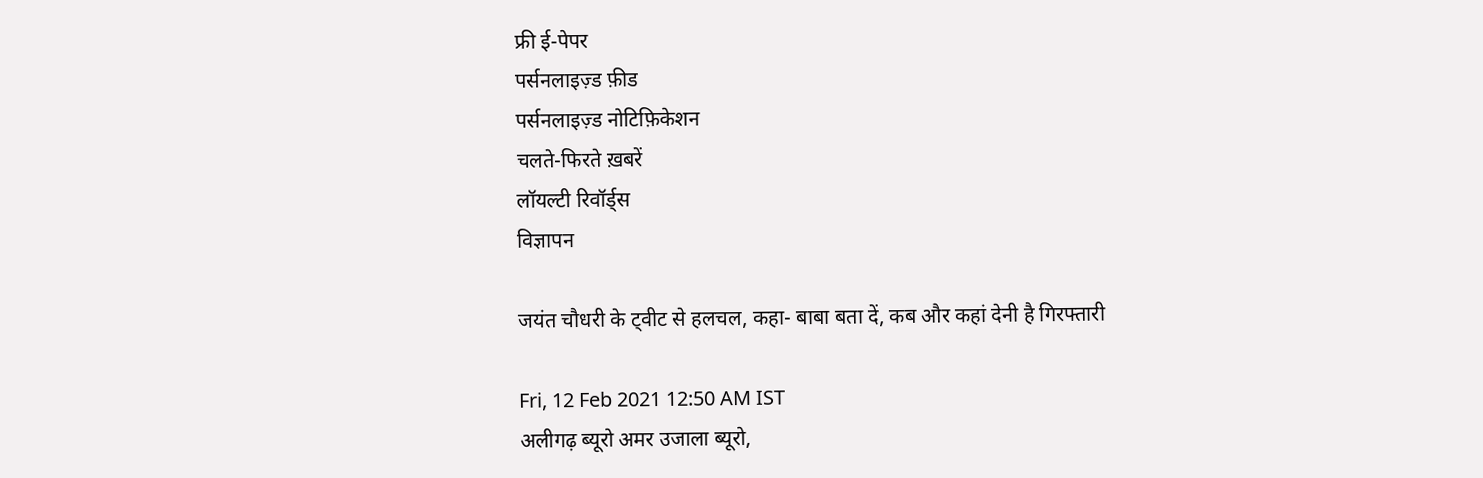फ्री ई-पेपर
पर्सनलाइज़्ड फ़ीड
पर्सनलाइज़्ड नोटिफ़िकेशन
चलते-फिरते ख़बरें
लॉयल्टी रिवॉर्ड्स
विज्ञापन

जयंत चौधरी के ट्वीट से हलचल, कहा- बाबा बता दें, कब और कहां देनी है गिरफ्तारी

Fri, 12 Feb 2021 12:50 AM IST
अलीगढ़ ब्यूरो अमर उजाला ब्यूरो,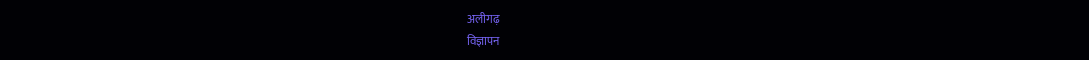अलीगढ़
विज्ञापन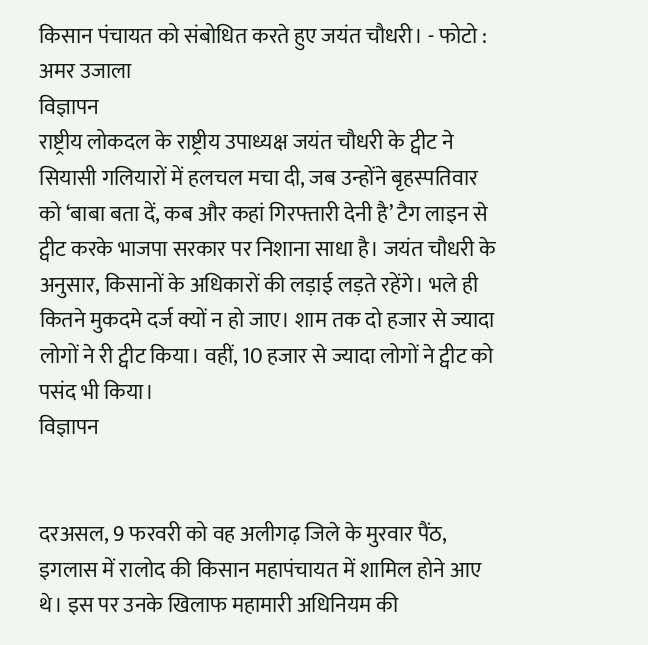किसान पंचायत को संबोधित करते हुए जयंत चौधरी। - फोटो : अमर उजाला
विज्ञापन
राष्ट्रीय लोकदल के राष्ट्रीय उपाध्यक्ष जयंत चौधरी के ट्वीट ने सियासी गलियारों में हलचल मचा दी, जब उन्होंने बृहस्पतिवार को ‘बाबा बता दें, कब और कहां गिरफ्तारी देनी है’ टैग लाइन से ट्वीट करके भाजपा सरकार पर निशाना साधा है। जयंत चौधरी के अनुसार, किसानों के अधिकारों की लड़ाई लड़ते रहेंगे। भले ही कितने मुकदमे दर्ज क्यों न हो जाए। शाम तक दो हजार से ज्यादा लोगों ने री ट्वीट किया। वहीं, 10 हजार से ज्यादा लोगों ने ट्वीट को पसंद भी किया।
विज्ञापन


दरअसल, 9 फरवरी को वह अलीगढ़ जिले के मुरवार पैंठ, इगलास में रालोद की किसान महापंचायत में शामिल होने आए थे। इस पर उनके खिलाफ महामारी अधिनियम की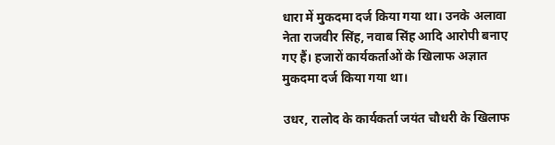धारा में मुकदमा दर्ज किया गया था। उनके अलावा नेता राजवीर सिंह, नवाब सिंह आदि आरोपी बनाए गए हैं। हजारों कार्यकर्ताओं के खिलाफ अज्ञात मुकदमा दर्ज किया गया था।

उधर, रालोद के कार्यकर्ता जयंत चौधरी के खिलाफ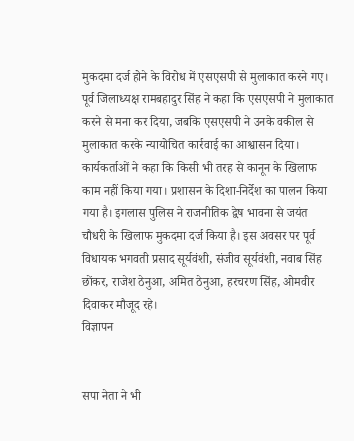मुकदमा दर्ज होने के विरोध में एसएसपी से मुलाकात करने गए। पूर्व जिलाध्यक्ष रामबहादुर सिंह ने कहा कि एसएसपी ने मुलाकात करने से मना कर दिया, जबकि एसएसपी ने उनके वकील से मुलाकात करके न्यायोचित कार्रवाई का आश्वासन दिया। कार्यकर्ताओं ने कहा कि किसी भी तरह से कानून के खिलाफ काम नहीं किया गया। प्रशासन के दिशा-निर्देश का पालन किया गया है। इगलास पुलिस ने राजनीतिक द्वेष भावना से जयंत चौधरी के खिलाफ मुकदमा दर्ज किया है। इस अवसर पर पूर्व विधायक भगवती प्रसाद सूर्यवंशी, संजीव सूर्यवंशी, नवाब सिंह छोंकर, राजेश ठेनुआ, अमित ठेनुआ, हरचरण सिंह, ओमवीर दिवाकर मौजूद रहे।
विज्ञापन


सपा नेता ने भी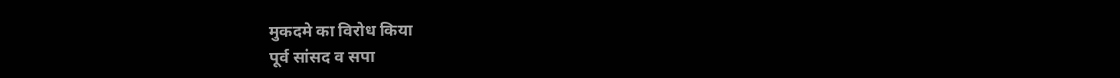मुकदमे का विरोध किया
पूर्व सांसद व सपा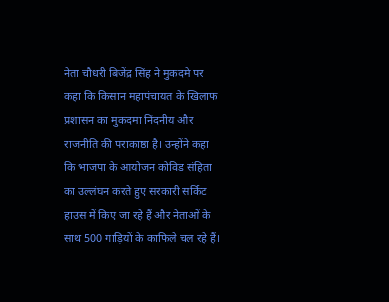नेता चौधरी बिजेंद्र सिंह ने मुकदमे पर कहा कि किसान महापंचायत के खिलाफ प्रशासन का मुकदमा निंदनीय और राजनीति की पराकाष्ठा है। उन्होंने कहा कि भाजपा के आयोजन कोविड संहिता का उल्लंघन करते हुए सरकारी सर्किट हाउस में किए जा रहे हैं और नेताओं के साथ 500 गाड़ियों के काफिले चल रहे हैं।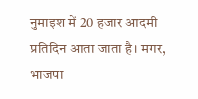नुमाइश में 20 हजार आदमी प्रतिदिन आता जाता है। मगर, भाजपा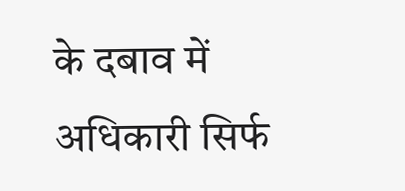के दबाव में अधिकारी सिर्फ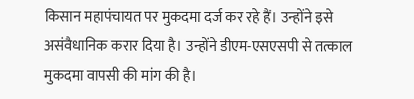किसान महापंचायत पर मुकदमा दर्ज कर रहे हैं। उन्होंने इसे असंवैधानिक करार दिया है। उन्होंने डीएम-एसएसपी से तत्काल मुकदमा वापसी की मांग की है।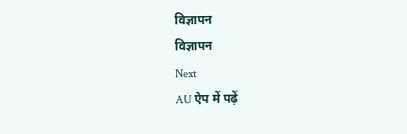विज्ञापन
विज्ञापन
Next
AU ऐप में पढ़ें